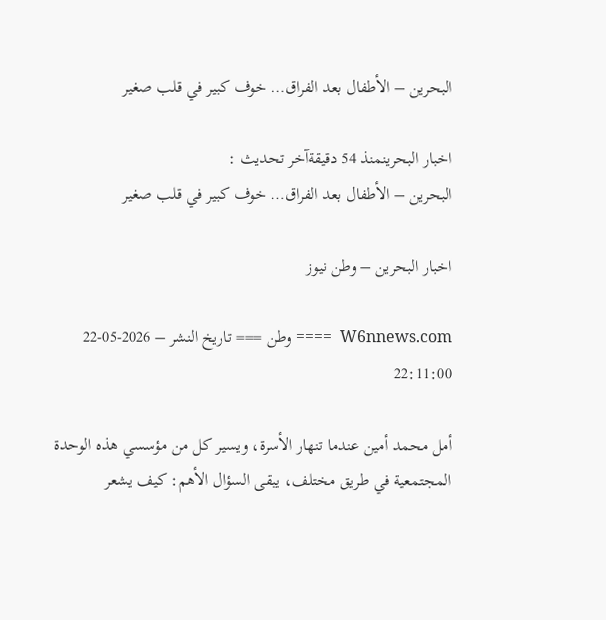البحرين – الأطفال بعد الفراق… خوف كبير في قلب صغير

اخبار البحرينمنذ 54 دقيقةآخر تحديث :
البحرين – الأطفال بعد الفراق… خوف كبير في قلب صغير

اخبار البحرين – وطن نيوز

W6nnews.com  ==== وطن === تاريخ النشر – 2026-05-22 22:11:00

أمل محمد أمين عندما تنهار الأسرة، ويسير كل من مؤسسي هذه الوحدة المجتمعية في طريق مختلف، يبقى السؤال الأهم: كيف يشعر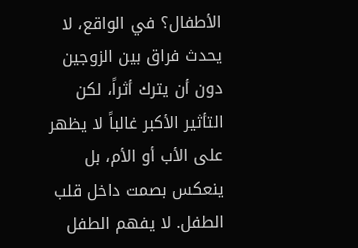الأطفال؟ في الواقع، لا يحدث فراق بين الزوجين دون أن يترك أثراً، لكن التأثير الأكبر غالباً لا يظهر على الأب أو الأم، بل ينعكس بصمت داخل قلب الطفل. لا يفهم الطفل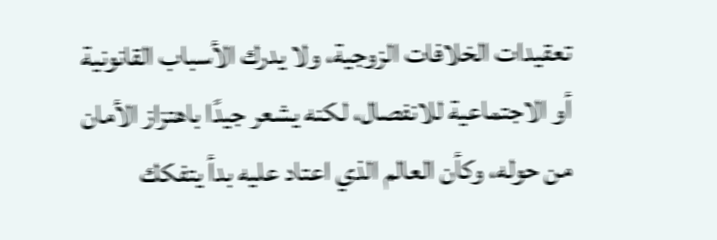تعقيدات الخلافات الزوجية، ولا يدرك الأسباب القانونية أو الاجتماعية للانفصال، لكنه يشعر جيدًا باهتزاز الأمان من حوله، وكأن العالم الذي اعتاد عليه بدأ يتفكك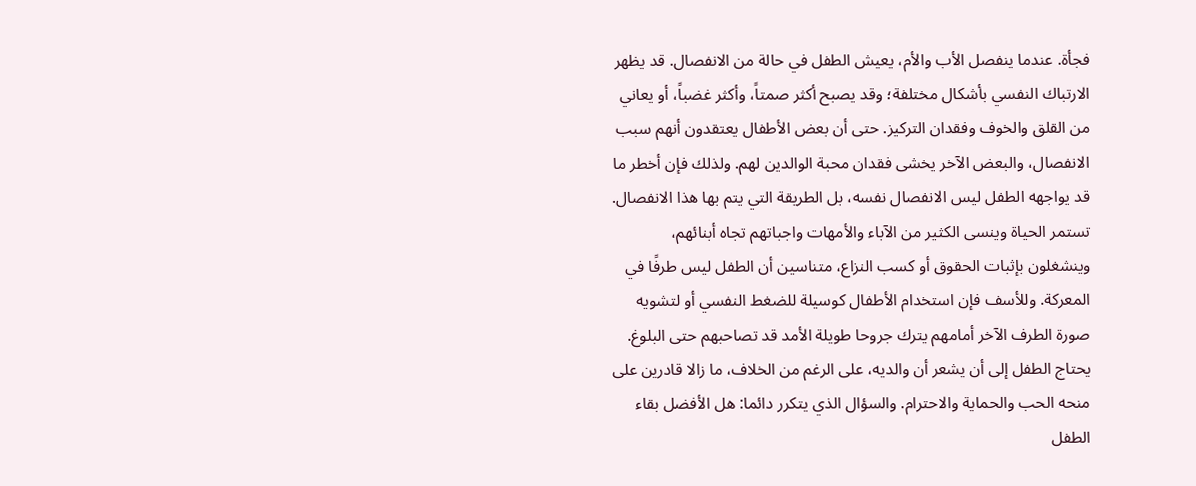فجأة. عندما ينفصل الأب والأم، يعيش الطفل في حالة من الانفصال. قد يظهر الارتباك النفسي بأشكال مختلفة؛ وقد يصبح أكثر صمتاً، وأكثر غضباً، أو يعاني من القلق والخوف وفقدان التركيز. حتى أن بعض الأطفال يعتقدون أنهم سبب الانفصال، والبعض الآخر يخشى فقدان محبة الوالدين لهم. ولذلك فإن أخطر ما قد يواجهه الطفل ليس الانفصال نفسه، بل الطريقة التي يتم بها هذا الانفصال. تستمر الحياة وينسى الكثير من الآباء والأمهات واجباتهم تجاه أبنائهم، وينشغلون بإثبات الحقوق أو كسب النزاع، متناسين أن الطفل ليس طرفًا في المعركة. وللأسف فإن استخدام الأطفال كوسيلة للضغط النفسي أو لتشويه صورة الطرف الآخر أمامهم يترك جروحا طويلة الأمد قد تصاحبهم حتى البلوغ. يحتاج الطفل إلى أن يشعر أن والديه، على الرغم من الخلاف، ما زالا قادرين على منحه الحب والحماية والاحترام. والسؤال الذي يتكرر دائما: هل الأفضل بقاء الطفل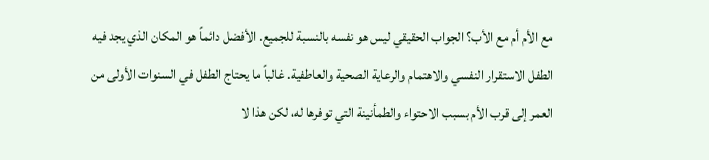مع الأم أم مع الأب؟ الجواب الحقيقي ليس هو نفسه بالنسبة للجميع. الأفضل دائماً هو المكان الذي يجد فيه الطفل الاستقرار النفسي والاهتمام والرعاية الصحية والعاطفية. غالباً ما يحتاج الطفل في السنوات الأولى من العمر إلى قرب الأم بسبب الاحتواء والطمأنينة التي توفرها له، لكن هذا لا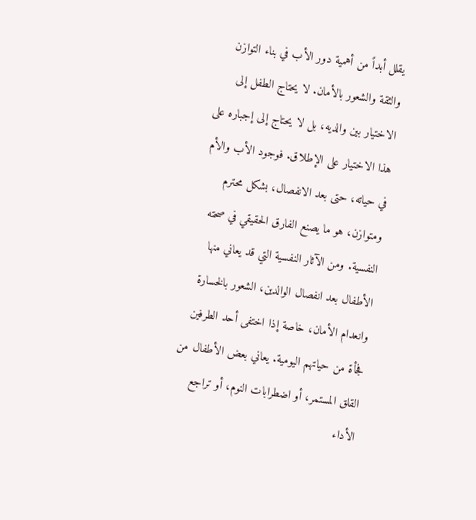يقلل أبداً من أهمية دور الأب في بناء التوازن والثقة والشعور بالأمان. لا يحتاج الطفل إلى الاختيار بين والديه، بل لا يحتاج إلى إجباره على هذا الاختيار على الإطلاق. فوجود الأب والأم في حياته، حتى بعد الانفصال، بشكل محترم ومتوازن، هو ما يصنع الفارق الحقيقي في صحته النفسية. ومن الآثار النفسية التي قد يعاني منها الأطفال بعد انفصال الوالدين، الشعور بالخسارة وانعدام الأمان، خاصة إذا اختفى أحد الطرفين فجأة من حياتهم اليومية. يعاني بعض الأطفال من القلق المستمر، أو اضطرابات النوم، أو تراجع الأداء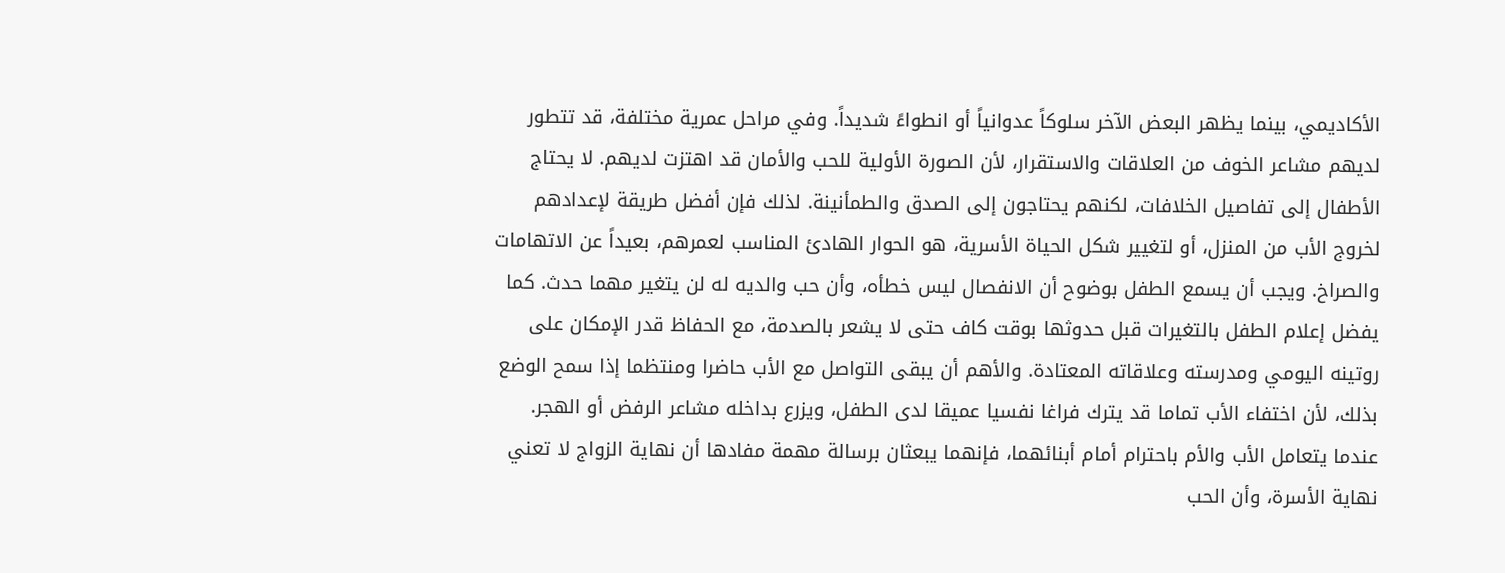الأكاديمي، بينما يظهر البعض الآخر سلوكاً عدوانياً أو انطواءً شديداً. وفي مراحل عمرية مختلفة، قد تتطور لديهم مشاعر الخوف من العلاقات والاستقرار، لأن الصورة الأولية للحب والأمان قد اهتزت لديهم. لا يحتاج الأطفال إلى تفاصيل الخلافات، لكنهم يحتاجون إلى الصدق والطمأنينة. لذلك فإن أفضل طريقة لإعدادهم لخروج الأب من المنزل، أو لتغيير شكل الحياة الأسرية، هو الحوار الهادئ المناسب لعمرهم، بعيداً عن الاتهامات والصراخ. ويجب أن يسمع الطفل بوضوح أن الانفصال ليس خطأه، وأن حب والديه له لن يتغير مهما حدث. كما يفضل إعلام الطفل بالتغيرات قبل حدوثها بوقت كاف حتى لا يشعر بالصدمة، مع الحفاظ قدر الإمكان على روتينه اليومي ومدرسته وعلاقاته المعتادة. والأهم أن يبقى التواصل مع الأب حاضرا ومنتظما إذا سمح الوضع بذلك، لأن اختفاء الأب تماما قد يترك فراغا نفسيا عميقا لدى الطفل، ويزرع بداخله مشاعر الرفض أو الهجر. عندما يتعامل الأب والأم باحترام أمام أبنائهما، فإنهما يبعثان برسالة مهمة مفادها أن نهاية الزواج لا تعني نهاية الأسرة، وأن الحب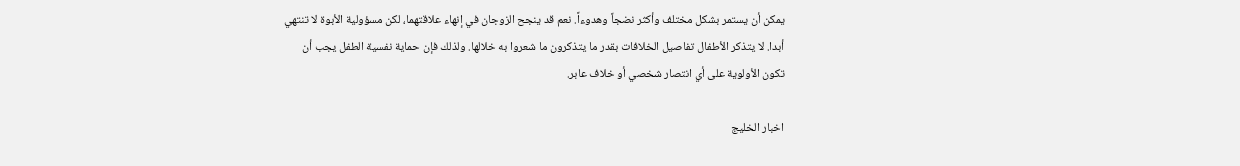يمكن أن يستمر بشكل مختلف وأكثر نضجاً وهدوءاً. نعم قد ينجح الزوجان في إنهاء علاقتهما، لكن مسؤولية الأبوة لا تنتهي أبدا. لا يتذكر الأطفال تفاصيل الخلافات بقدر ما يتذكرون ما شعروا به خلالها. ولذلك فإن حماية نفسية الطفل يجب أن تكون الأولوية على أي انتصار شخصي أو خلاف عابر.

اخبار الخليج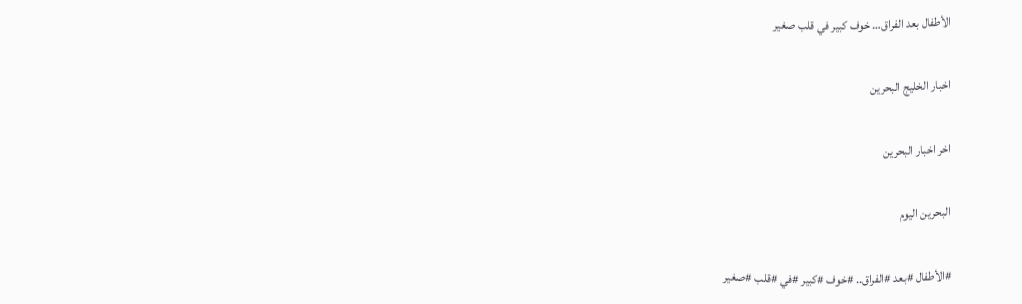الأطفال بعد الفراق… خوف كبير في قلب صغير

اخبار الخليج البحرين

اخر اخبار البحرين

البحرين اليوم

#الأطفال #بعد #الفراق.. #خوف #كبير #في #قلب #صغير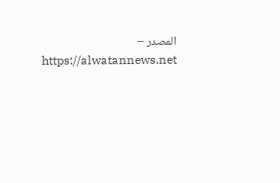المصدر – https://alwatannews.net